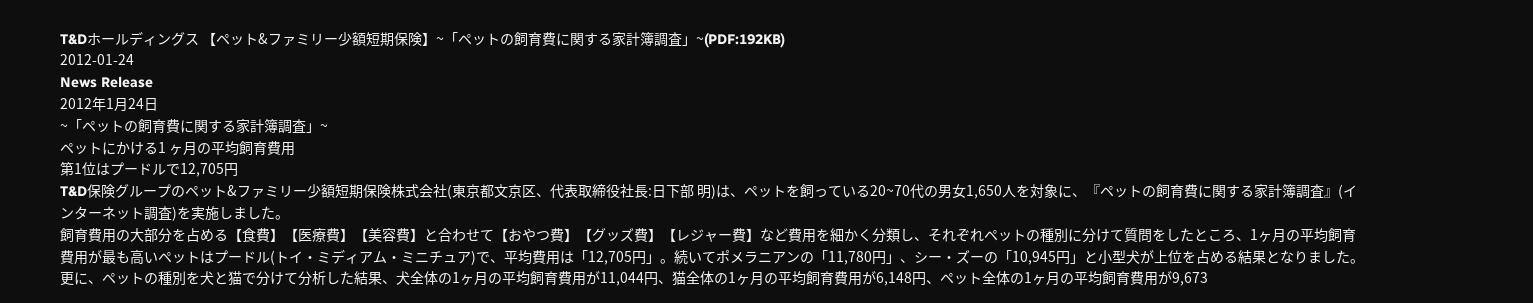T&Dホールディングス 【ペット&ファミリー少額短期保険】~「ペットの飼育費に関する家計簿調査」~(PDF:192KB)
2012-01-24
News Release
2012年1月24日
~「ペットの飼育費に関する家計簿調査」~
ペットにかける1 ヶ月の平均飼育費用
第1位はプードルで12,705円
T&D保険グループのペット&ファミリー少額短期保険株式会社(東京都文京区、代表取締役社長:日下部 明)は、ペットを飼っている20~70代の男女1,650人を対象に、『ペットの飼育費に関する家計簿調査』(インターネット調査)を実施しました。
飼育費用の大部分を占める【食費】【医療費】【美容費】と合わせて【おやつ費】【グッズ費】【レジャー費】など費用を細かく分類し、それぞれペットの種別に分けて質問をしたところ、1ヶ月の平均飼育費用が最も高いペットはプードル(トイ・ミディアム・ミニチュア)で、平均費用は「12,705円」。続いてポメラニアンの「11,780円」、シー・ズーの「10,945円」と小型犬が上位を占める結果となりました。
更に、ペットの種別を犬と猫で分けて分析した結果、犬全体の1ヶ月の平均飼育費用が11,044円、猫全体の1ヶ月の平均飼育費用が6,148円、ペット全体の1ヶ月の平均飼育費用が9,673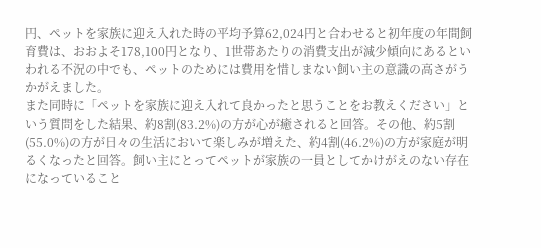円、ペットを家族に迎え入れた時の平均予算62,024円と合わせると初年度の年間飼育費は、おおよそ178,100円となり、1世帯あたりの消費支出が減少傾向にあるといわれる不況の中でも、ペットのためには費用を惜しまない飼い主の意識の高さがうかがえました。
また同時に「ペットを家族に迎え入れて良かったと思うことをお教えください」という質問をした結果、約8割(83.2%)の方が心が癒されると回答。その他、約5割(55.0%)の方が日々の生活において楽しみが増えた、約4割(46.2%)の方が家庭が明るくなったと回答。飼い主にとってペットが家族の一員としてかけがえのない存在になっていること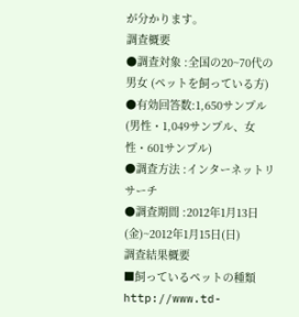が分かります。
調査概要
●調査対象 :全国の20~70代の男女 (ペットを飼っている方)
●有効回答数:1,650サンプル (男性・1,049サンプル、女性・601サンプル)
●調査方法 :インターネットリサーチ
●調査期間 :2012年1月13日(金)~2012年1月15日(日)
調査結果概要
■飼っているペットの種類
http://www.td-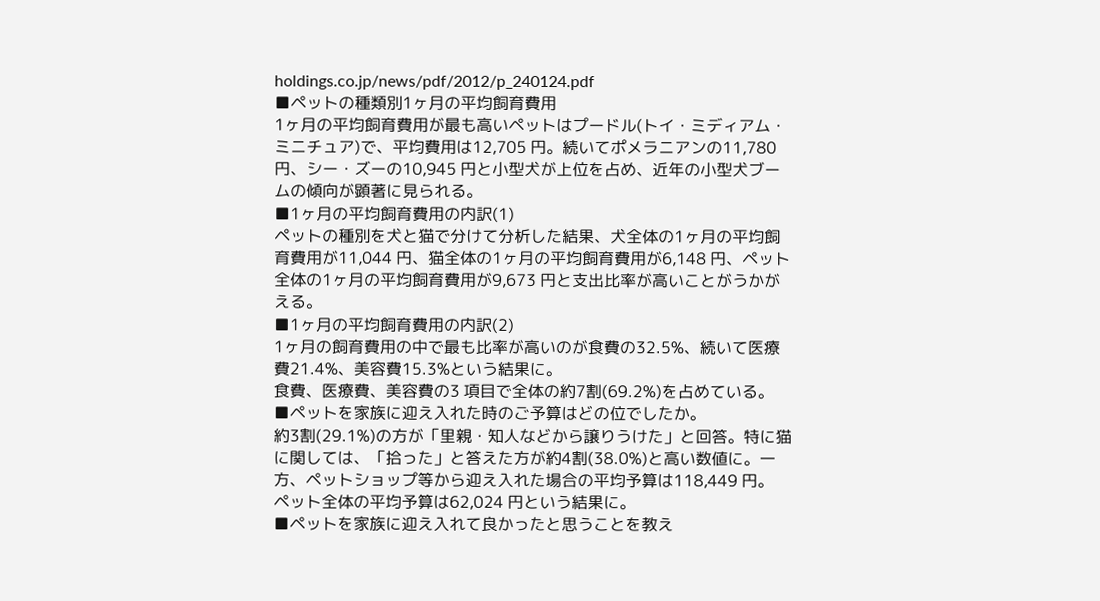holdings.co.jp/news/pdf/2012/p_240124.pdf
■ペットの種類別1ヶ月の平均飼育費用
1ヶ月の平均飼育費用が最も高いペットはプードル(トイ・ミディアム・ミニチュア)で、平均費用は12,705 円。続いてポメラニアンの11,780 円、シー・ズーの10,945 円と小型犬が上位を占め、近年の小型犬ブームの傾向が顕著に見られる。
■1ヶ月の平均飼育費用の内訳(1)
ペットの種別を犬と猫で分けて分析した結果、犬全体の1ヶ月の平均飼育費用が11,044 円、猫全体の1ヶ月の平均飼育費用が6,148 円、ペット全体の1ヶ月の平均飼育費用が9,673 円と支出比率が高いことがうかがえる。
■1ヶ月の平均飼育費用の内訳(2)
1ヶ月の飼育費用の中で最も比率が高いのが食費の32.5%、続いて医療費21.4%、美容費15.3%という結果に。
食費、医療費、美容費の3 項目で全体の約7割(69.2%)を占めている。
■ペットを家族に迎え入れた時のご予算はどの位でしたか。
約3割(29.1%)の方が「里親・知人などから譲りうけた」と回答。特に猫に関しては、「拾った」と答えた方が約4割(38.0%)と高い数値に。一方、ペットショップ等から迎え入れた場合の平均予算は118,449 円。
ペット全体の平均予算は62,024 円という結果に。
■ペットを家族に迎え入れて良かったと思うことを教え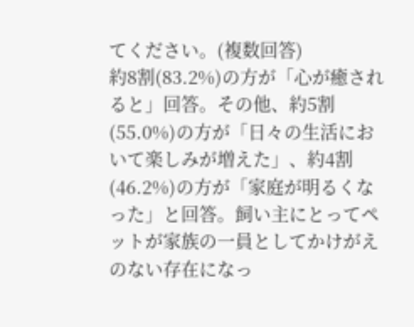てください。(複数回答)
約8割(83.2%)の方が「心が癒されると」回答。その他、約5割(55.0%)の方が「日々の生活において楽しみが増えた」、約4割(46.2%)の方が「家庭が明るくなった」と回答。飼い主にとってペットが家族の一員としてかけがえのない存在になっ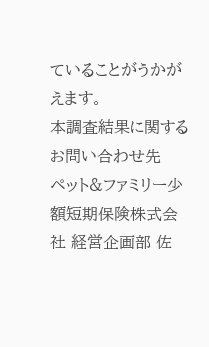ていることがうかがえます。
本調査結果に関するお問い合わせ先
ペット&ファミリー少額短期保険株式会社 経営企画部 佐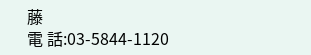藤
電 話:03-5844-1120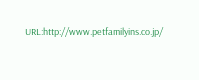URL:http://www.petfamilyins.co.jp/